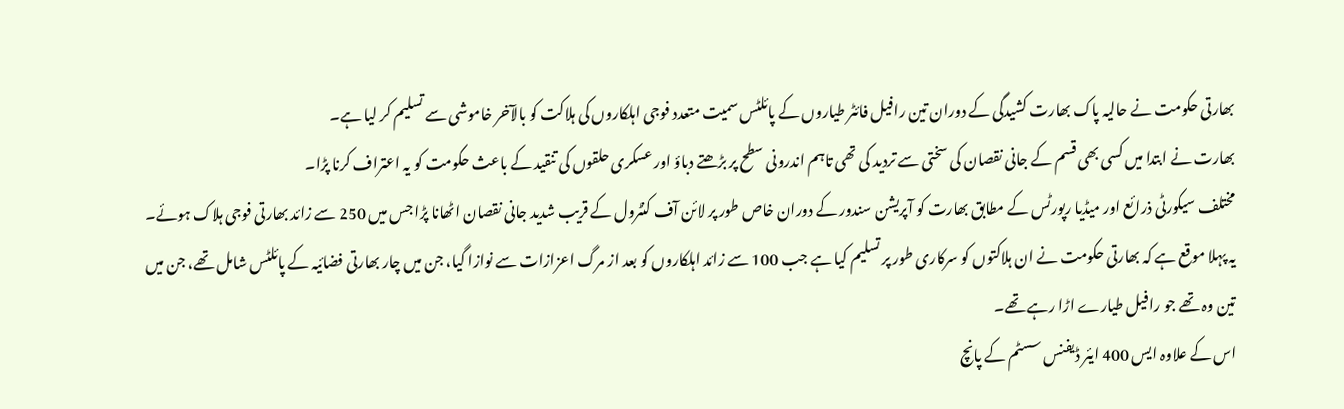بھارتی حکومت نے حالیہ پاک بھارت کشیدگی کے دوران تین رافیل فائٹر طیاروں کے پائلٹس سمیت متعدد فوجی اہلکاروں کی ہلاکت کو بالآخر خاموشی سے تسلیم کر لیا ہے۔
بھارت نے ابتدا میں کسی بھی قسم کے جانی نقصان کی سختی سے تردید کی تھی تاہم اندرونی سطح پر بڑھتے دباؤ اور عسکری حلقوں کی تنقید کے باعث حکومت کو یہ اعتراف کرنا پڑا۔
مختلف سیکورٹی ذرائع اور میڈیا رپورٹس کے مطابق بھارت کو آپریشن سندور کے دوران خاص طور پر لائن آف کنٹرول کے قریب شدید جانی نقصان اٹھانا پڑا جس میں 250 سے زائد بھارتی فوجی ہلاک ہوئے۔
یہ پہلا موقع ہے کہ بھارتی حکومت نے ان ہلاکتوں کو سرکاری طور پر تسلیم کیا ہے جب 100 سے زائد اہلکاروں کو بعد از مرگ اعزازات سے نوازا گیا، جن میں چار بھارتی فضائیہ کے پائلٹس شامل تھے، جن میں تین وہ تھے جو رافیل طیارے اڑا رہے تھے۔
اس کے علاوہ ایس 400 ایئر ڈیفنس سسٹم کے پانچ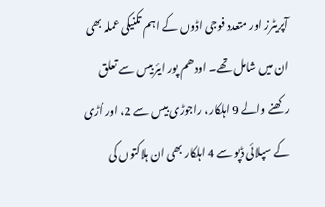آپریٹرز اور متعدد فوجی اڈوں کے اہم تکنیکی عملہ بھی ان میں شامل تھے۔ اودھم پور ایئربیس سے تعلق رکھنے والے 9 اہلکار، راجوڑی بیس سے 2، اور اُڑی کے سپلائی ڈپو سے 4 اہلکار بھی ان ہلاکتوں کی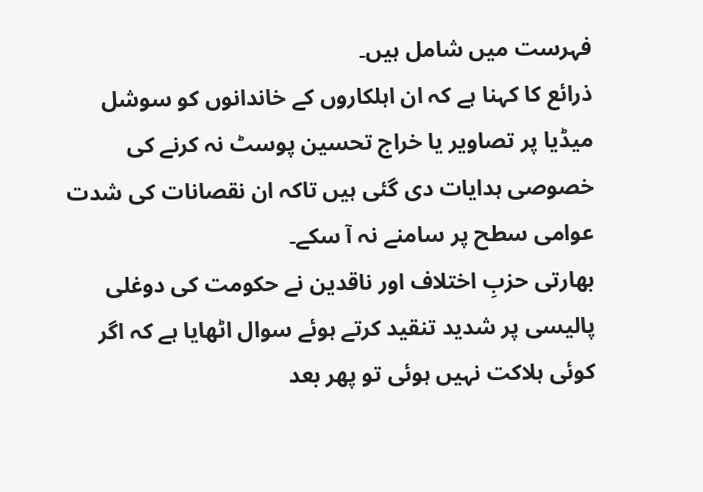فہرست میں شامل ہیں۔
ذرائع کا کہنا ہے کہ ان اہلکاروں کے خاندانوں کو سوشل میڈیا پر تصاویر یا خراج تحسین پوسٹ نہ کرنے کی خصوصی ہدایات دی گئی ہیں تاکہ ان نقصانات کی شدت عوامی سطح پر سامنے نہ آ سکے۔
بھارتی حزبِ اختلاف اور ناقدین نے حکومت کی دوغلی پالیسی پر شدید تنقید کرتے ہوئے سوال اٹھایا ہے کہ اگر کوئی ہلاکت نہیں ہوئی تو پھر بعد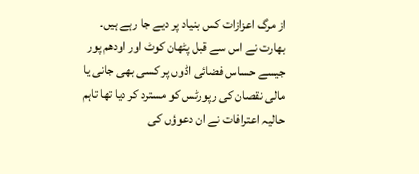از مرگ اعزازات کس بنیاد پر دیے جا رہے ہیں۔
بھارت نے اس سے قبل پٹھان کوٹ اور اودھم پور جیسے حساس فضائی اڈوں پر کسی بھی جانی یا مالی نقصان کی رپورٹس کو مسترد کر دیا تھا تاہم حالیہ اعترافات نے ان دعوؤں کی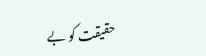حقیقت کو بے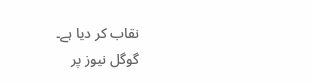نقاب کر دیا ہے۔
گوگل نیوز پر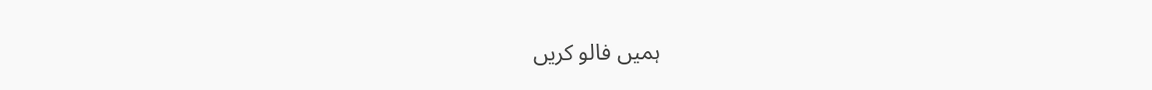ہمیں فالو کریں